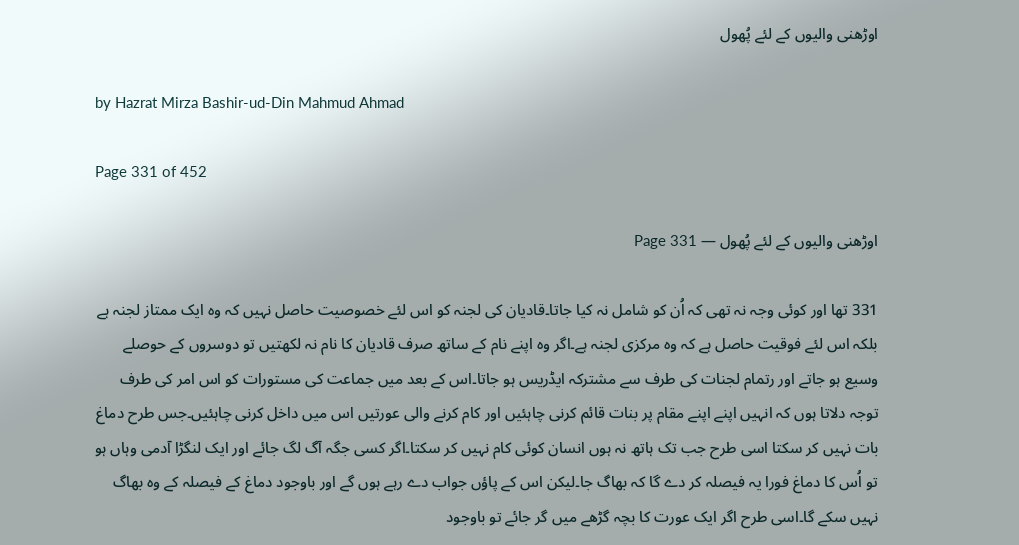اوڑھنی والیوں کے لئے پُھول

by Hazrat Mirza Bashir-ud-Din Mahmud Ahmad

Page 331 of 452

اوڑھنی والیوں کے لئے پُھول — Page 331

331 تھا اور کوئی وجہ نہ تھی کہ اُن کو شامل نہ کیا جاتا۔قادیان کی لجنہ کو اس لئے خصوصیت حاصل نہیں کہ وہ ایک ممتاز لجنہ ہے بلکہ اس لئے فوقیت حاصل ہے کہ وہ مرکزی لجنہ ہے۔اگر وہ اپنے نام کے ساتھ صرف قادیان کا نام نہ لکھتیں تو دوسروں کے حوصلے وسیع ہو جاتے اور رتمام لجنات کی طرف سے مشترکہ ایڈریس ہو جاتا۔اس کے بعد میں جماعت کی مستورات کو اس امر کی طرف توجہ دلاتا ہوں کہ انہیں اپنے اپنے مقام پر بنات قائم کرنی چاہئیں اور کام کرنے والی عورتیں اس میں داخل کرنی چاہئیں۔جس طرح دماغ بات نہیں کر سکتا اسی طرح جب تک ہاتھ نہ ہوں انسان کوئی کام نہیں کر سکتا۔اگر کسی جگہ آگ لگ جائے اور ایک لنگڑا آدمی وہاں ہو تو اُس کا دماغ فورا یہ فیصلہ کر دے گا کہ بھاگ جا۔لیکن اس کے پاؤں جواب دے رہے ہوں گے اور باوجود دماغ کے فیصلہ کے وہ بھاگ نہیں سکے گا۔اسی طرح اگر ایک عورت کا بچہ گڑھے میں گر جائے تو باوجود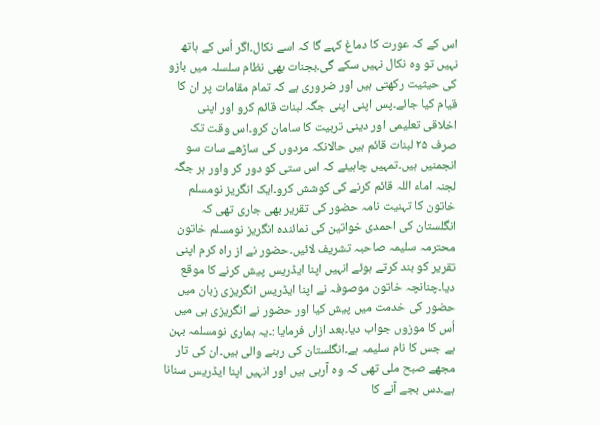اس کے کہ عورت کا دماغ کہے گا کہ اسے نکال۔اگر اُس کے ہاتھ نہیں تو وہ نکال نہیں سکے گی۔بجنات بھی نظام سلسلہ میں بازو کی حیثیت رکھتی ہیں اور ضروری ہے کہ تمام مقامات پر ان کا قیام کیا جائے۔پس اپنی اپنی جگہ لبنات قائم کرو اور اپنی اخلاقی تعلیمی اور دینی تربیت کا سامان کرو۔اس وقت تک صرف ۲۵ لبنات قائم ہیں حالانکہ مردوں کی ساڑھے سات سو انجمنیں ہیں۔تمہیں چاہیئے کہ اس ستی کو دور کر واور ہر جگہ لجنہ اماء اللہ قائم کرنے کی کوشش کرو۔ایک انگریز نومسلم خاتون کا تہنیت نامہ حضور کی تقریر بھی جاری تھی کہ انگلستان کی احمدی خواتین کی نمائندہ انگریز نومسلم خاتون محترمہ سلیمہ صاحبہ تشریف لائیں۔حضور نے از راہ کرم اپنی تقریر کو بند کرتے ہوئے انہیں اپنا ایڈریس پیش کرنے کا موقع دیا۔چنانچہ خاتون موصوفہ نے اپنا ایڈریس انگریزی زبان میں حضور کی خدمت میں پیش کیا اور حضور نے انگریزی ہی میں اُس کا موزوں جواب دیا۔بعد ازاں فرمایا :۔یہ ہماری نومسلمہ بہن ہے جس کا نام سلیمہ ہے۔انگلستان کی رہنے والی ہیں۔ان کی تار مجھے صبح ملی تھی کہ وہ آرہی ہیں اور انہیں اپنا ایڈریس سنانا ہے۔دس بجے آنے کا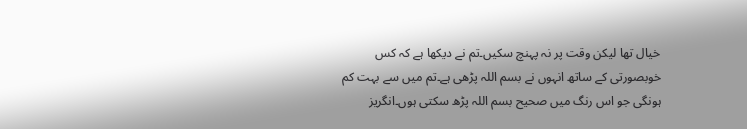خیال تھا لیکن وقت پر نہ پہنچ سکیں۔تم نے دیکھا ہے کہ کس خوبصورتی کے ساتھ انہوں نے بسم اللہ پڑھی ہے۔تم میں سے بہت کم ہونگی جو اس رنگ میں صحیح بسم اللہ پڑھ سکتی ہوں۔انگریز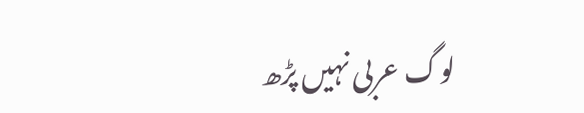لوگ عربی نہیں پڑھ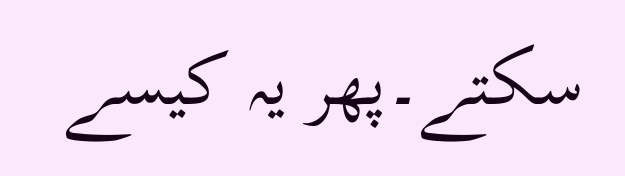سکتے۔پھر یہ کیسے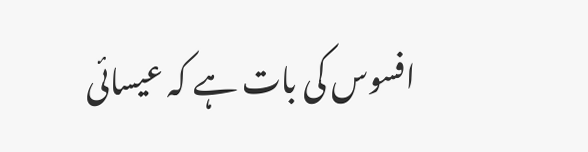افسوس کی بات ہے کہ عیسائی